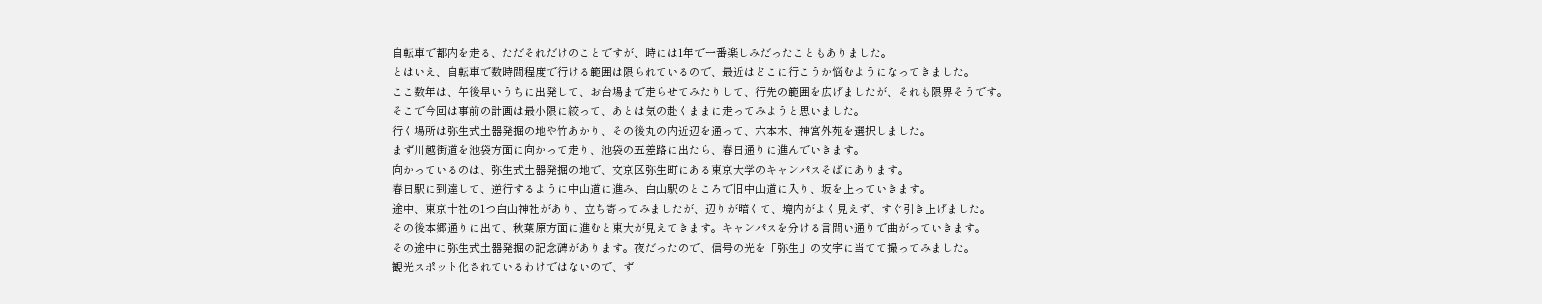自転車で都内を走る、ただそれだけのことですが、時には1年で一番楽しみだったこともありました。
とはいえ、自転車で数時間程度で行ける範囲は限られているので、最近はどこに行こうか悩むようになってきました。
ここ数年は、午後早いうちに出発して、お台場まで走らせてみたりして、行先の範囲を広げましたが、それも限界そうです。
そこで今回は事前の計画は最小限に絞って、あとは気の赴くままに走ってみようと思いました。
行く場所は弥生式土器発掘の地や竹あかり、その後丸の内近辺を通って、六本木、神宮外苑を選択しました。
まず川越街道を池袋方面に向かって走り、池袋の五差路に出たら、春日通りに進んでいきます。
向かっているのは、弥生式土器発掘の地で、文京区弥生町にある東京大学のキャンパスそばにあります。
春日駅に到達して、逆行するように中山道に進み、白山駅のところで旧中山道に入り、坂を上っていきます。
途中、東京十社の1つ白山神社があり、立ち寄ってみましたが、辺りが暗くて、境内がよく見えず、すぐ引き上げました。
その後本郷通りに出て、秋葉原方面に進むと東大が見えてきます。キャンパスを分ける言問い通りで曲がっていきます。
その途中に弥生式土器発掘の記念碑があります。夜だったので、信号の光を「弥生」の文字に当てて撮ってみました。
観光スポット化されているわけではないので、ず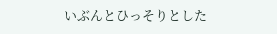いぶんとひっそりとした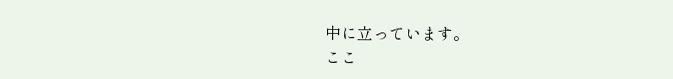中に立っています。
ここ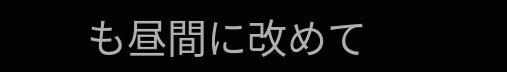も昼間に改めて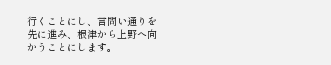行くことにし、言問い通りを先に進み、根津から上野へ向かうことにします。